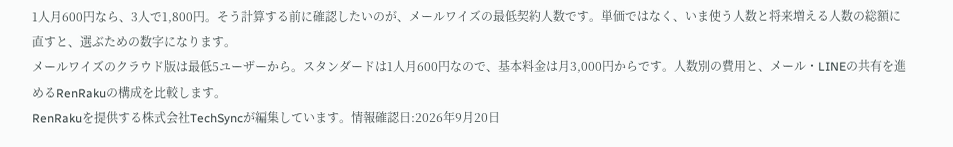1人月600円なら、3人で1,800円。そう計算する前に確認したいのが、メールワイズの最低契約人数です。単価ではなく、いま使う人数と将来増える人数の総額に直すと、選ぶための数字になります。
メールワイズのクラウド版は最低5ユーザーから。スタンダードは1人月600円なので、基本料金は月3,000円からです。人数別の費用と、メール・LINEの共有を進めるRenRakuの構成を比較します。
RenRakuを提供する株式会社TechSyncが編集しています。情報確認日:2026年9月20日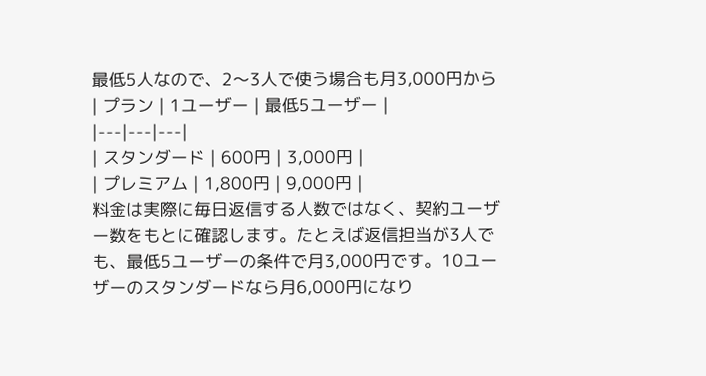最低5人なので、2〜3人で使う場合も月3,000円から
| プラン | 1ユーザー | 最低5ユーザー |
|---|---|---|
| スタンダード | 600円 | 3,000円 |
| プレミアム | 1,800円 | 9,000円 |
料金は実際に毎日返信する人数ではなく、契約ユーザー数をもとに確認します。たとえば返信担当が3人でも、最低5ユーザーの条件で月3,000円です。10ユーザーのスタンダードなら月6,000円になり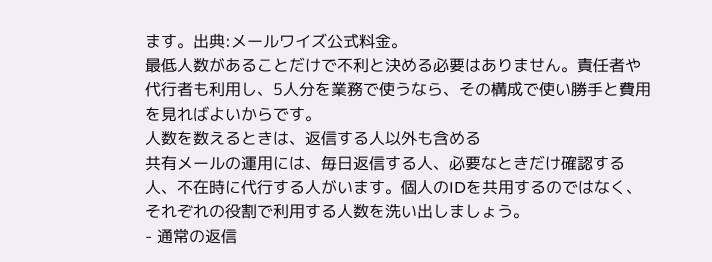ます。出典:メールワイズ公式料金。
最低人数があることだけで不利と決める必要はありません。責任者や代行者も利用し、5人分を業務で使うなら、その構成で使い勝手と費用を見ればよいからです。
人数を数えるときは、返信する人以外も含める
共有メールの運用には、毎日返信する人、必要なときだけ確認する人、不在時に代行する人がいます。個人のIDを共用するのではなく、それぞれの役割で利用する人数を洗い出しましょう。
- 通常の返信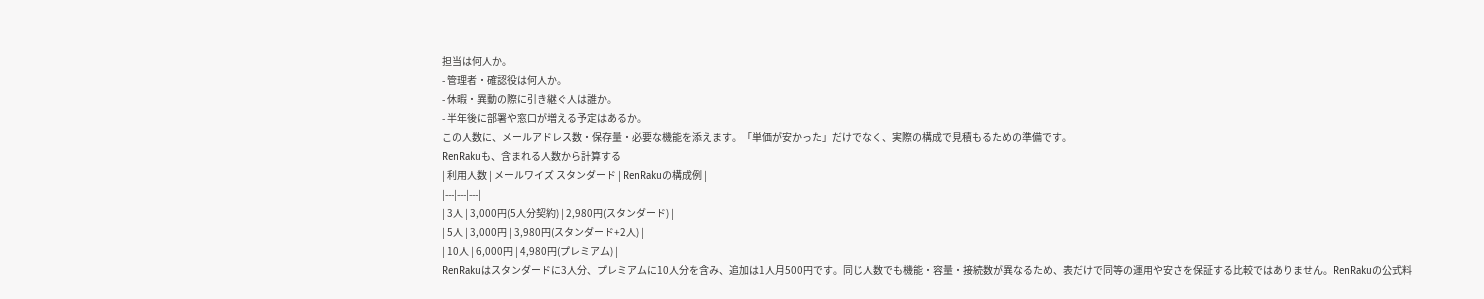担当は何人か。
- 管理者・確認役は何人か。
- 休暇・異動の際に引き継ぐ人は誰か。
- 半年後に部署や窓口が増える予定はあるか。
この人数に、メールアドレス数・保存量・必要な機能を添えます。「単価が安かった」だけでなく、実際の構成で見積もるための準備です。
RenRakuも、含まれる人数から計算する
| 利用人数 | メールワイズ スタンダード | RenRakuの構成例 |
|---|---|---|
| 3人 | 3,000円(5人分契約) | 2,980円(スタンダード) |
| 5人 | 3,000円 | 3,980円(スタンダード+2人) |
| 10人 | 6,000円 | 4,980円(プレミアム) |
RenRakuはスタンダードに3人分、プレミアムに10人分を含み、追加は1人月500円です。同じ人数でも機能・容量・接続数が異なるため、表だけで同等の運用や安さを保証する比較ではありません。RenRakuの公式料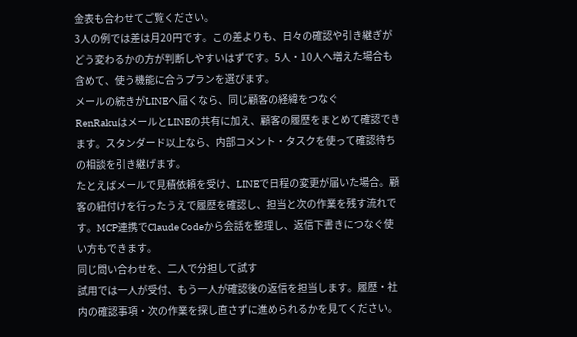金表も合わせてご覧ください。
3人の例では差は月20円です。この差よりも、日々の確認や引き継ぎがどう変わるかの方が判断しやすいはずです。5人・10人へ増えた場合も含めて、使う機能に合うプランを選びます。
メールの続きがLINEへ届くなら、同じ顧客の経緯をつなぐ
RenRakuはメールとLINEの共有に加え、顧客の履歴をまとめて確認できます。スタンダード以上なら、内部コメント・タスクを使って確認待ちの相談を引き継げます。
たとえばメールで見積依頼を受け、LINEで日程の変更が届いた場合。顧客の紐付けを行ったうえで履歴を確認し、担当と次の作業を残す流れです。MCP連携でClaude Codeから会話を整理し、返信下書きにつなぐ使い方もできます。
同じ問い合わせを、二人で分担して試す
試用では一人が受付、もう一人が確認後の返信を担当します。履歴・社内の確認事項・次の作業を探し直さずに進められるかを見てください。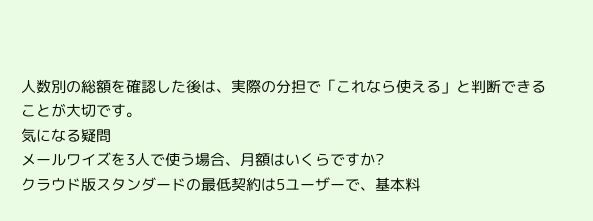人数別の総額を確認した後は、実際の分担で「これなら使える」と判断できることが大切です。
気になる疑問
メールワイズを3人で使う場合、月額はいくらですか?
クラウド版スタンダードの最低契約は5ユーザーで、基本料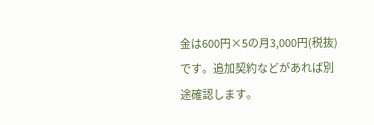金は600円×5の月3,000円(税抜)です。追加契約などがあれば別途確認します。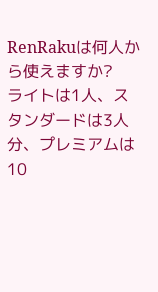RenRakuは何人から使えますか?
ライトは1人、スタンダードは3人分、プレミアムは10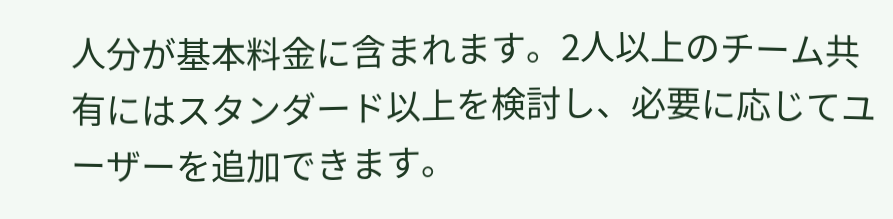人分が基本料金に含まれます。2人以上のチーム共有にはスタンダード以上を検討し、必要に応じてユーザーを追加できます。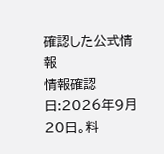確認した公式情報
情報確認日:2026年9月20日。料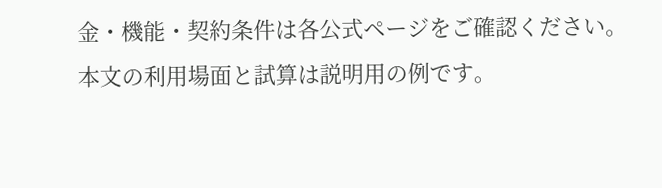金・機能・契約条件は各公式ページをご確認ください。本文の利用場面と試算は説明用の例です。